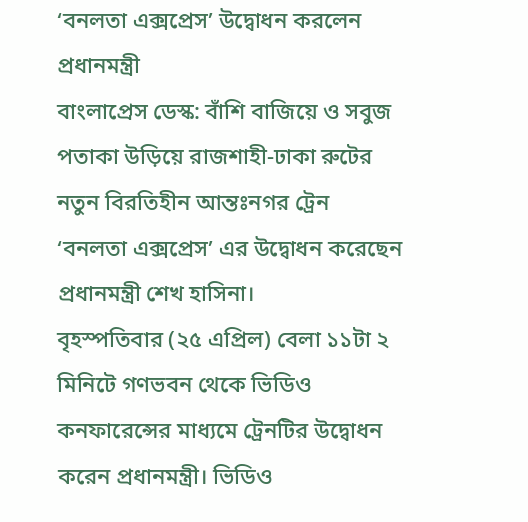‘বনলতা এক্সপ্রেস’ উদ্বোধন করলেন প্রধানমন্ত্রী
বাংলাপ্রেস ডেস্ক: বাঁশি বাজিয়ে ও সবুজ পতাকা উড়িয়ে রাজশাহী-ঢাকা রুটের নতুন বিরতিহীন আন্তঃনগর ট্রেন ‘বনলতা এক্সপ্রেস’ এর উদ্বোধন করেছেন প্রধানমন্ত্রী শেখ হাসিনা।
বৃহস্পতিবার (২৫ এপ্রিল) বেলা ১১টা ২ মিনিটে গণভবন থেকে ভিডিও কনফারেন্সের মাধ্যমে ট্রেনটির উদ্বোধন করেন প্রধানমন্ত্রী। ভিডিও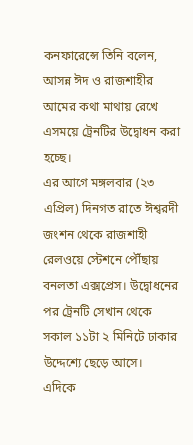কনফারেন্সে তিনি বলেন, আসন্ন ঈদ ও রাজশাহীর আমের কথা মাথায় রেখে এসময়ে ট্রেনটির উদ্বোধন করা হচ্ছে।
এর আগে মঙ্গলবার (২৩ এপ্রিল) দিনগত রাতে ঈশ্বরদী জংশন থেকে রাজশাহী রেলওয়ে স্টেশনে পৌঁছায় বনলতা এক্সপ্রেস। উদ্বোধনের পর ট্রেনটি সেখান থেকে সকাল ১১টা ২ মিনিটে ঢাকার উদ্দেশ্যে ছেড়ে আসে।
এদিকে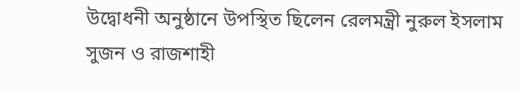উদ্বোধনী অনুষ্ঠানে উপস্থিত ছিলেন রেলমন্ত্রী নুরুল ইসলাম সুজন ও রাজশাহী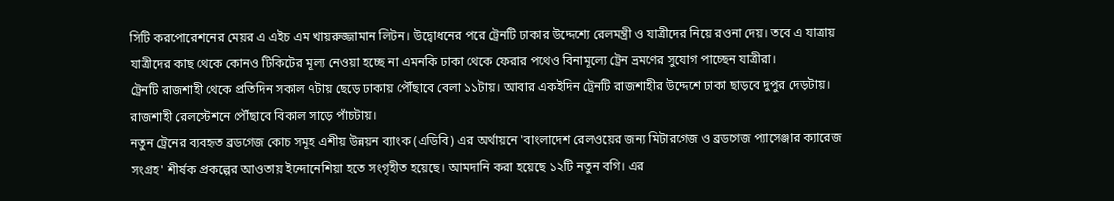সিটি করপোরেশনের মেয়র এ এইচ এম খায়রুজ্জামান লিটন। উদ্বোধনের পরে ট্রেনটি ঢাকার উদ্দেশ্যে রেলমন্ত্রী ও যাত্রীদের নিয়ে রওনা দেয়। তবে এ যাত্রায় যাত্রীদের কাছ থেকে কোনও টিকিটের মূল্য নেওয়া হচ্ছে না এমনকি ঢাকা থেকে ফেরার পথেও বিনামূল্যে ট্রেন ভ্রমণের সুযোগ পাচ্ছেন যাত্রীরা।
ট্রেনটি রাজশাহী থেকে প্রতিদিন সকাল ৭টায় ছেড়ে ঢাকায় পৌঁছাবে বেলা ১১টায়। আবার একইদিন ট্রেনটি রাজশাহীর উদ্দেশে ঢাকা ছাড়বে দুপুর দেড়টায়। রাজশাহী রেলস্টেশনে পৌঁছাবে বিকাল সাড়ে পাঁচটায়।
নতুন ট্রেনের ব্যবহৃত ব্রডগেজ কোচ সমূহ এশীয় উন্নয়ন ব্যাংক (এডিবি) এর অর্থায়নে 'বাংলাদেশ রেলওয়ের জন্য মিটারগেজ ও ব্রডগেজ প্যাসেঞ্জার ক্যারেজ সংগ্রহ' শীর্ষক প্রকল্পের আওতায় ইন্দোনেশিয়া হতে সংগৃহীত হয়েছে। আমদানি করা হয়েছে ১২টি নতুন বগি। এর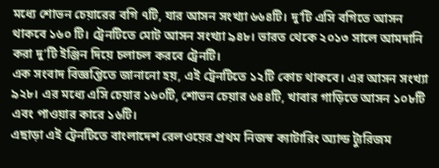মধ্যে শোভন চেয়ারের বগি ৭টি, যার আসন সংখ্যা ৬৬৪টি। দু’টি এসি বগিতে আসন থাকবে ১৬০ টি। ট্রেনটিতে মোট আসন সংখ্যা ৯৪৮। ভারত থেকে ২০১৩ সালে আমদানি করা দু’টি ইঞ্জিন দিয়ে চলাচল করবে ট্রেনটি।
এক সংবাদ বিজ্ঞপ্তিতে জানানো হয়, এই ট্রেনটিতে ১২টি কোচ থাকবে। এর আসন সংখ্যা ৯২৮। এর মধ্যে এসি চেয়ার ১৬০টি, শোভন চেয়ার ৬৪৪টি, খাবার গাড়িতে আসন ১০৮টি এবং পাওয়ার কারে ১৬টি।
এছাড়া এই ট্রেনটিতে বাংলাদেশ রেলওয়ের প্রথম নিজস্ব ক্যাটারিং অ্যান্ড ট্যুরিজম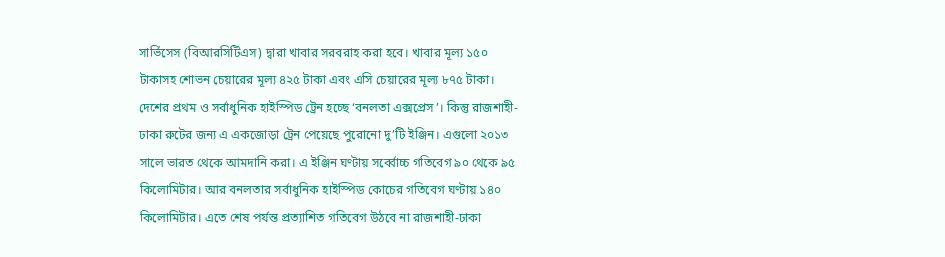সার্ভিসেস (বিআরসিটিএস) দ্বারা খাবার সরবরাহ করা হবে। খাবার মূল্য ১৫০ টাকাসহ শোভন চেয়ারের মূল্য ৪২৫ টাকা এবং এসি চেয়ারের মূল্য ৮৭৫ টাকা।
দেশের প্রথম ও সর্বাধুনিক হাইস্পিড ট্রেন হচ্ছে ‘বনলতা এক্সপ্রেস’। কিন্তু রাজশাহী-ঢাকা রুটের জন্য এ একজোড়া ট্রেন পেয়েছে পুরোনো দু’টি ইঞ্জিন। এগুলো ২০১৩ সালে ভারত থেকে আমদানি করা। এ ইঞ্জিন ঘণ্টায় সর্ব্বোচ্চ গতিবেগ ৯০ থেকে ৯৫ কিলোমিটার। আর বনলতার সর্বাধুনিক হাইস্পিড কোচের গতিবেগ ঘণ্টায় ১৪০ কিলোমিটার। এতে শেষ পর্যন্ত প্রত্যাশিত গতিবেগ উঠবে না রাজশাহী-ঢাকা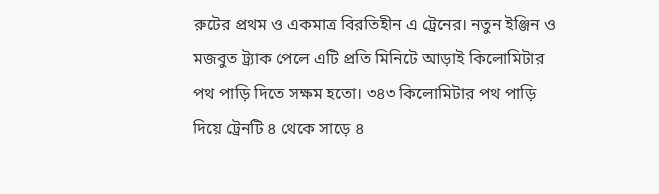রুটের প্রথম ও একমাত্র বিরতিহীন এ ট্রেনের। নতুন ইঞ্জিন ও মজবুত ট্র্যাক পেলে এটি প্রতি মিনিটে আড়াই কিলোমিটার পথ পাড়ি দিতে সক্ষম হতো। ৩৪৩ কিলোমিটার পথ পাড়ি দিয়ে ট্রেনটি ৪ থেকে সাড়ে ৪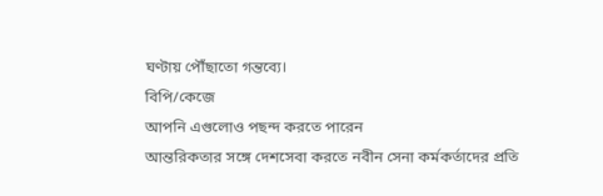ঘণ্টায় পৌঁছাতো গন্তব্যে।
বিপি/কেজে
আপনি এগুলোও পছন্দ করতে পারেন
আন্তরিকতার সঙ্গে দেশসেবা করতে নবীন সেনা কর্মকর্তাদের প্রতি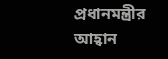প্রধানমন্ত্রীর আহ্বান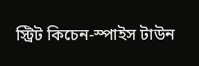স্ট্রিট কিচেন-স্পাইস টাউন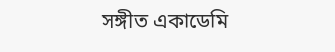সঙ্গীত একাডেমি